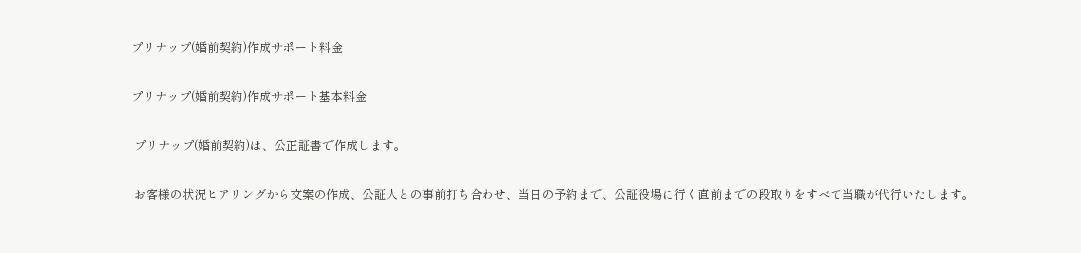プリナップ(婚前契約)作成サポート料金

プリナップ(婚前契約)作成サポート基本料金

 プリナップ(婚前契約)は、公正証書で作成します。

 お客様の状況ヒアリングから文案の作成、公証人との事前打ち合わせ、当日の予約まで、公証役場に行く直前までの段取りをすべて当職が代行いたします。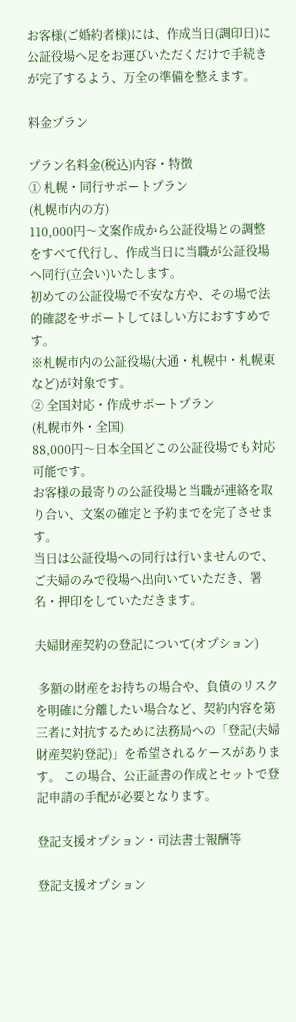お客様(ご婚約者様)には、作成当日(調印日)に公証役場へ足をお運びいただくだけで手続きが完了するよう、万全の準備を整えます。

料金プラン

プラン名料金(税込)内容・特徴
① 札幌・同行サポートプラン
(札幌市内の方)
110,000円〜文案作成から公証役場との調整をすべて代行し、作成当日に当職が公証役場へ同行(立会い)いたします。
初めての公証役場で不安な方や、その場で法的確認をサポートしてほしい方におすすめです。
※札幌市内の公証役場(大通・札幌中・札幌東など)が対象です。
② 全国対応・作成サポートプラン
(札幌市外・全国)
88,000円〜日本全国どこの公証役場でも対応可能です。
お客様の最寄りの公証役場と当職が連絡を取り合い、文案の確定と予約までを完了させます。
当日は公証役場への同行は行いませんので、ご夫婦のみで役場へ出向いていただき、署名・押印をしていただきます。

夫婦財産契約の登記について(オプション)

 多額の財産をお持ちの場合や、負債のリスクを明確に分離したい場合など、契約内容を第三者に対抗するために法務局への「登記(夫婦財産契約登記)」を希望されるケースがあります。 この場合、公正証書の作成とセットで登記申請の手配が必要となります。

登記支援オプション・司法書士報酬等

登記支援オプション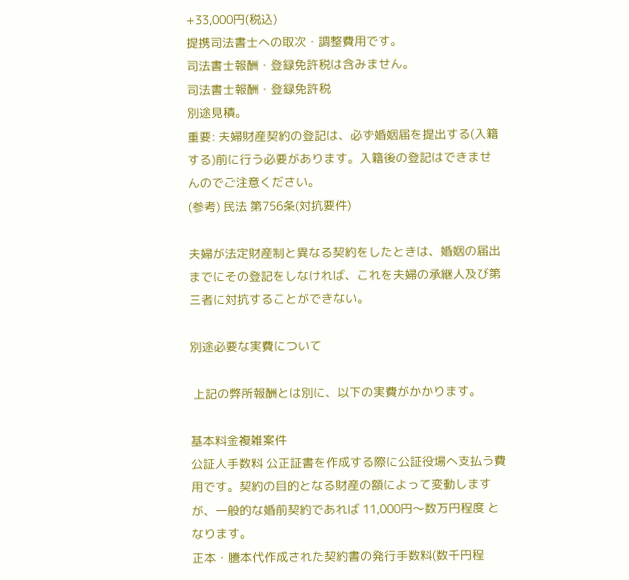+33,000円(税込)
提携司法書士への取次・調整費用です。
司法書士報酬・登録免許税は含みません。
司法書士報酬・登録免許税
別途見積。
重要: 夫婦財産契約の登記は、必ず婚姻届を提出する(入籍する)前に行う必要があります。入籍後の登記はできませんのでご注意ください。
(参考) 民法 第756条(対抗要件)

夫婦が法定財産制と異なる契約をしたときは、婚姻の届出までにその登記をしなければ、これを夫婦の承継人及び第三者に対抗することができない。

別途必要な実費について

 上記の弊所報酬とは別に、以下の実費がかかります。

基本料金複雑案件
公証人手数料 公正証書を作成する際に公証役場へ支払う費用です。契約の目的となる財産の額によって変動しますが、一般的な婚前契約であれば 11,000円〜数万円程度 となります。
正本・謄本代作成された契約書の発行手数料(数千円程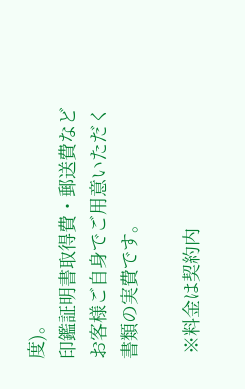度)。
印鑑証明書取得費・郵送費などお客様ご自身でご用意いただく書類の実費です。

 ※料金は契約内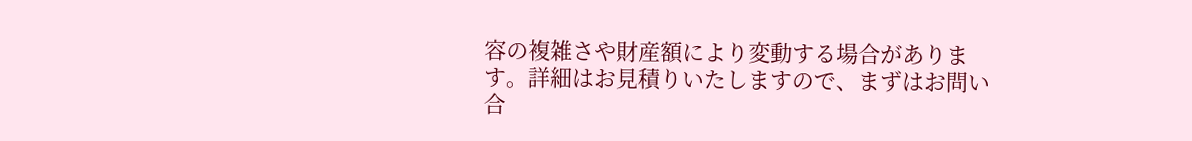容の複雑さや財産額により変動する場合があります。詳細はお見積りいたしますので、まずはお問い合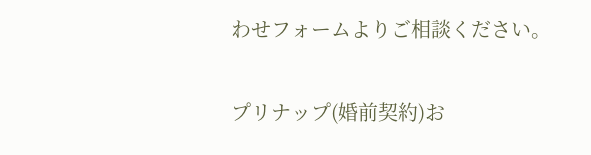わせフォームよりご相談ください。

プリナップ(婚前契約)お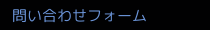問い合わせフォーム